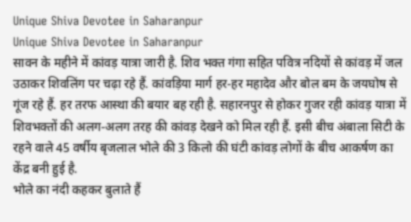Unique Shiva Devotee in Saharanpur
Unique Shiva Devotee in Saharanpur
सावन के महीने में कांवड़ यात्रा जारी है. शिव भक्त गंगा सहित पवित्र नदियों से कांवड़ में जल उठाकर शिवलिंग पर चढ़ा रहे हैं. कांवड़िया मार्ग हर-हर महादेव और बोल बम के जयघोष से गूंज रहे हैं. हर तरफ आस्था की बयार बह रही है. सहारनपुर से होकर गुजर रही कांवड़ यात्रा में शिवभक्तों की अलग-अलग तरह की कांवड़ देखने को मिल रही हैं. इसी बीच अंबाला सिटी के रहने वाले 45 वर्षीय बृजलाल भोले की 3 किलो की घंटी कांवड़ लोगों के बीच आकर्षण का केंद्र बनी हुई है.
भोले का नंदी कहकर बुलाते हैं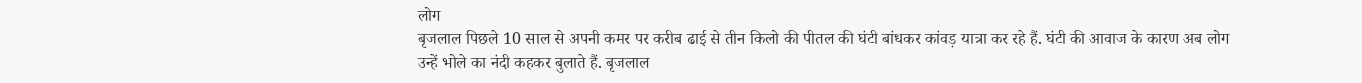लोग
बृजलाल पिछले 10 साल से अपनी कमर पर करीब ढाई से तीन किलो की पीतल की घंटी बांधकर कांवड़ यात्रा कर रहे हैं. घंटी की आवाज के कारण अब लोग उन्हें भोले का नंदी कहकर बुलाते हैं. बृजलाल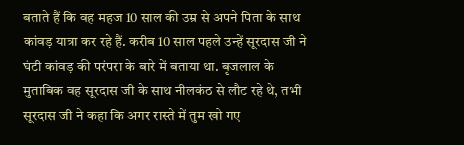बताते हैं कि वह महज 10 साल की उम्र से अपने पिता के साथ कांवड़ यात्रा कर रहे हैं. करीब 10 साल पहले उन्हें सूरदास जी ने घंटी कांवड़ की परंपरा के बारे में बताया था. बृजलाल के मुताबिक वह सूरदास जी के साथ नीलकंठ से लौट रहे थे, तभी सूरदास जी ने कहा कि अगर रास्ते में तुम खो गए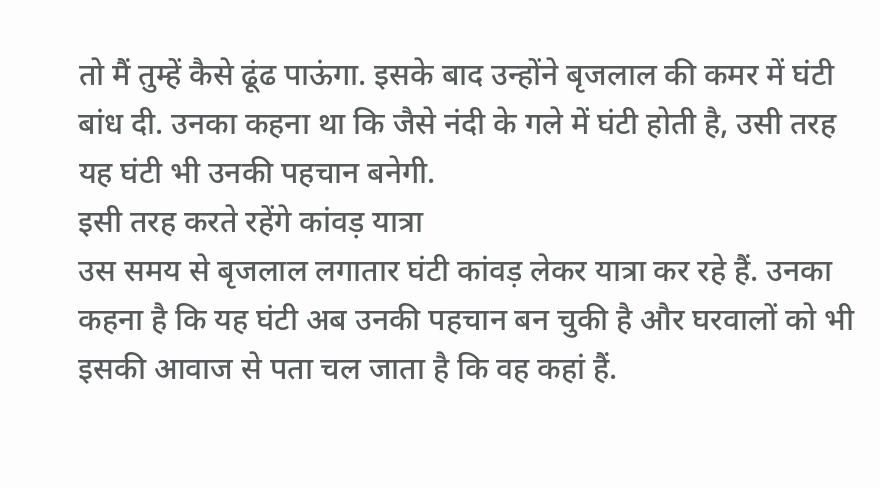तो मैं तुम्हें कैसे ढूंढ पाऊंगा. इसके बाद उन्होंने बृजलाल की कमर में घंटी बांध दी. उनका कहना था कि जैसे नंदी के गले में घंटी होती है, उसी तरह यह घंटी भी उनकी पहचान बनेगी.
इसी तरह करते रहेंगे कांवड़ यात्रा
उस समय से बृजलाल लगातार घंटी कांवड़ लेकर यात्रा कर रहे हैं. उनका कहना है कि यह घंटी अब उनकी पहचान बन चुकी है और घरवालों को भी इसकी आवाज से पता चल जाता है कि वह कहां हैं.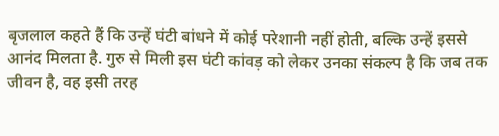बृजलाल कहते हैं कि उन्हें घंटी बांधने में कोई परेशानी नहीं होती, बल्कि उन्हें इससे आनंद मिलता है. गुरु से मिली इस घंटी कांवड़ को लेकर उनका संकल्प है कि जब तक जीवन है, वह इसी तरह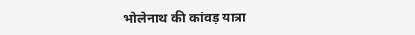भोलेनाथ की कांवड़ यात्रा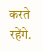करते रहेंगे.